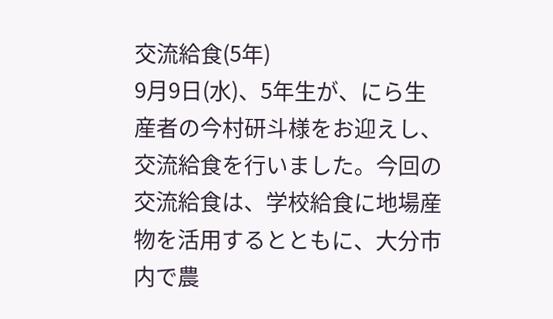交流給食(5年)
9月9日(水)、5年生が、にら生産者の今村研斗様をお迎えし、交流給食を行いました。今回の交流給食は、学校給食に地場産物を活用するとともに、大分市内で農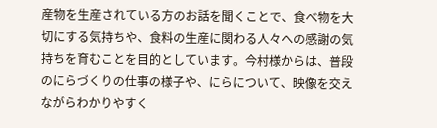産物を生産されている方のお話を聞くことで、食べ物を大切にする気持ちや、食料の生産に関わる人々への感謝の気持ちを育むことを目的としています。今村様からは、普段のにらづくりの仕事の様子や、にらについて、映像を交えながらわかりやすく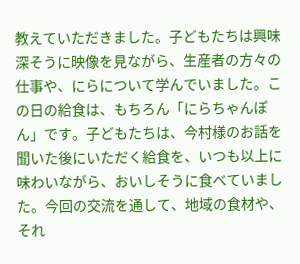教えていただきました。子どもたちは興味深そうに映像を見ながら、生産者の方々の仕事や、にらについて学んでいました。この日の給食は、もちろん「にらちゃんぽん」です。子どもたちは、今村様のお話を聞いた後にいただく給食を、いつも以上に味わいながら、おいしそうに食べていました。今回の交流を通して、地域の食材や、それ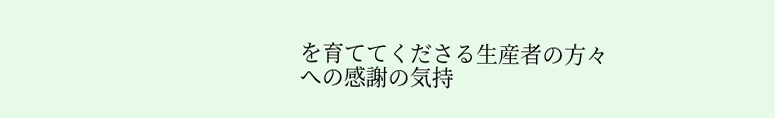を育ててくださる生産者の方々への感謝の気持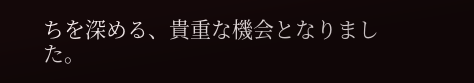ちを深める、貴重な機会となりました。